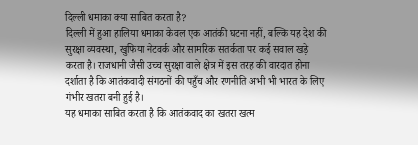दिल्ली धमाका क्या साबित करता है?
दिल्ली में हुआ हालिया धमाका केवल एक आतंकी घटना नहीं, बल्कि यह देश की सुरक्षा व्यवस्था, खुफिया नेटवर्क और सामरिक सतर्कता पर कई सवाल खड़े करता है। राजधानी जैसी उच्च सुरक्षा वाले क्षेत्र में इस तरह की वारदात होना दर्शाता है कि आतंकवादी संगठनों की पहुँच और रणनीति अभी भी भारत के लिए गंभीर खतरा बनी हुई है।
यह धमाका साबित करता है कि आतंकवाद का खतरा खत्म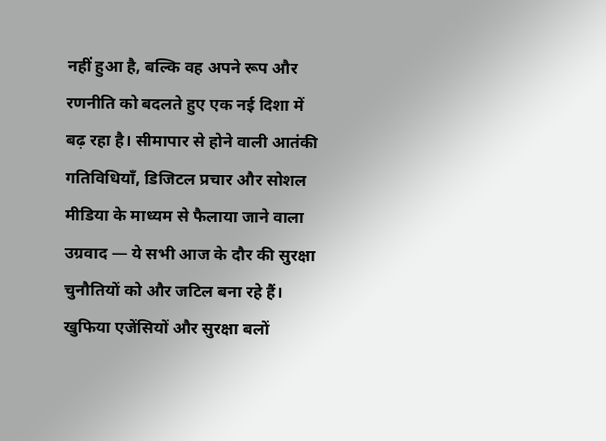नहीं हुआ है, बल्कि वह अपने रूप और रणनीति को बदलते हुए एक नई दिशा में बढ़ रहा है। सीमापार से होने वाली आतंकी गतिविधियाँ, डिजिटल प्रचार और सोशल मीडिया के माध्यम से फैलाया जाने वाला उग्रवाद — ये सभी आज के दौर की सुरक्षा चुनौतियों को और जटिल बना रहे हैं।
खुफिया एजेंसियों और सुरक्षा बलों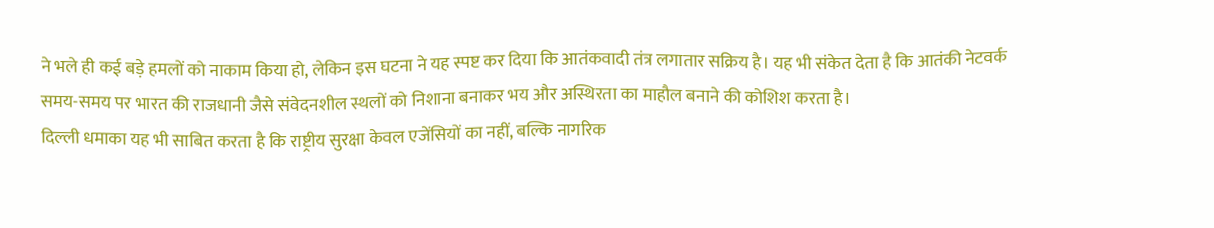ने भले ही कई बड़े हमलों को नाकाम किया हो, लेकिन इस घटना ने यह स्पष्ट कर दिया कि आतंकवादी तंत्र लगातार सक्रिय है। यह भी संकेत देता है कि आतंकी नेटवर्क समय-समय पर भारत की राजधानी जैसे संवेदनशील स्थलों को निशाना बनाकर भय और अस्थिरता का माहौल बनाने की कोशिश करता है।
दिल्ली धमाका यह भी साबित करता है कि राष्ट्रीय सुरक्षा केवल एजेंसियों का नहीं, बल्कि नागरिक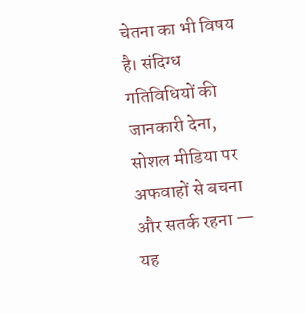चेतना का भी विषय है। संदिग्ध गतिविधियों की जानकारी देना, सोशल मीडिया पर अफवाहों से बचना और सतर्क रहना — यह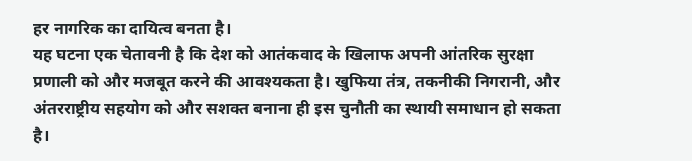हर नागरिक का दायित्व बनता है।
यह घटना एक चेतावनी है कि देश को आतंकवाद के खिलाफ अपनी आंतरिक सुरक्षा प्रणाली को और मजबूत करने की आवश्यकता है। खुफिया तंत्र, तकनीकी निगरानी, और अंतरराष्ट्रीय सहयोग को और सशक्त बनाना ही इस चुनौती का स्थायी समाधान हो सकता है।